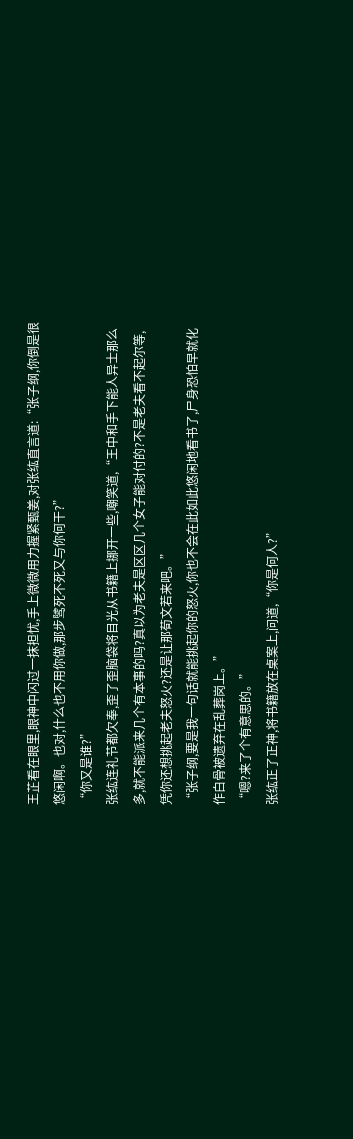王芷看在眼里,眼神中闪过一抹担忧,手上微微用力握紧甄姜,对张纮直言道:“张子纲,你倒是很悠闲啊。也对,什么也不用你做,那步骘死不死又与你何干?”
“你又是谁?”
张纮连礼节都欠奉,歪了歪脑袋将目光从书籍上挪开一些,嘲笑道,“王中和手下能人异士那么多,就不能派来几个有本事的吗?真以为老夫是区区几个女子能对付的?不是老夫看不起尔等,凭你还想挑起老夫怒火?还是让那荀文若来吧。”
“张子纲,要是我一句话就能挑起你的怒火,你也不会在此如此悠闲地看书了,尸身恐怕早就化作白骨被遗弃在乱葬岗上。”
“嗯?来了个有意思的。”
张纮正了正神,将书籍放在桌案上,问道,“你是何人?”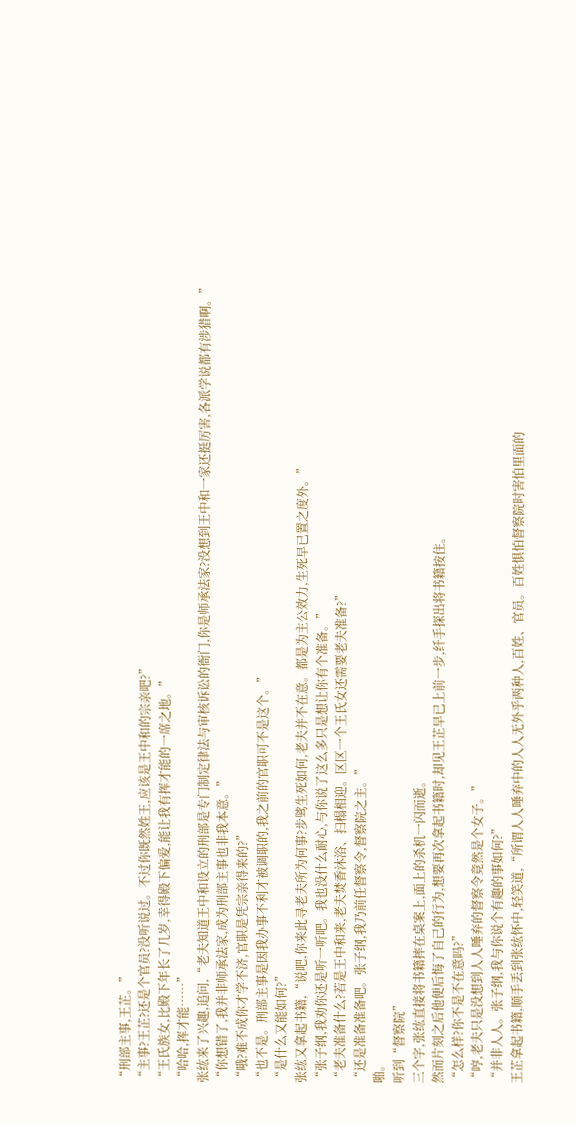“刑部主事,王芷。”
“主事?王芷?还是个官员?没听说过。不过你既然姓王,应该是王中和的宗亲吧?”
“王氏族女,比殿下年长了几岁,幸得殿下偏爱,能让我有挥才能的一席之地。”
“哈哈,挥才能……”
张纮来了兴趣,追问,“老夫知道王中和设立的刑部是专门制定律法与审核诉讼的衙门,你是师承法家?没想到王中和一家还挺厉害,各派学说都有涉猎啊。”
“你想错了,我并非师承法家,成为刑部主事也非我本意。”
“哦?难不成你才学不济,官职是凭宗亲得来的?”
“也不是。刑部主事是因我办事不利才被调职的,我之前的官职可不是这个。”
“是什么又能如何?”
张纮又拿起书籍,“说吧,你来此寻老夫所为何事?步骘生死如何,老夫并不在意。都是为主公效力,生死早已置之度外。”
“张子纲,我劝你还是听一听吧。我也没什么耐心,与你说了这么多只是想让你有个准备。”
“老夫准备什么?若是王中和来,老夫焚香沐浴、扫榻相迎。区区一个王氏女还需要老夫准备?”
“还是准备准备吧。张子纲,我乃前任督察令,督察院之主。”
啪。
听到“督察院”
三个字,张纮直接将书籍摔在桌案上,面上的杀机一闪而逝。
然而片刻之后他便后悔了自己的行为,想要再次拿起书籍时,却见王芷早已上前一步,纤手探出将书籍按住。
“怎么样?你不是不在意吗?”
“哼,老夫只是没想到人人唾弃的督察令竟然是个女子。”
“并非人人。张子纲,我与你说个有趣的事如何?”
王芷拿起书籍,顺手丢到张纮怀中,轻笑道,“所谓人人唾弃中的人人无外乎两种人,百姓、官员。百姓惧怕督察院时害怕里面的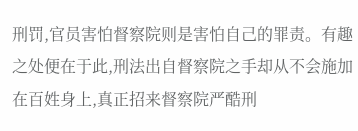刑罚,官员害怕督察院则是害怕自己的罪责。有趣之处便在于此,刑法出自督察院之手却从不会施加在百姓身上,真正招来督察院严酷刑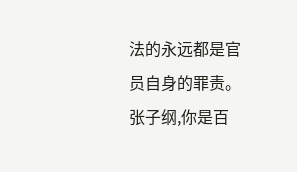法的永远都是官员自身的罪责。
张子纲,你是百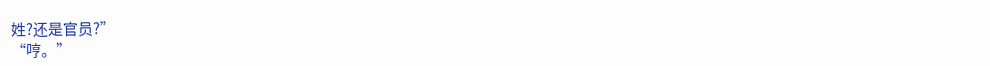姓?还是官员?”
“哼。”